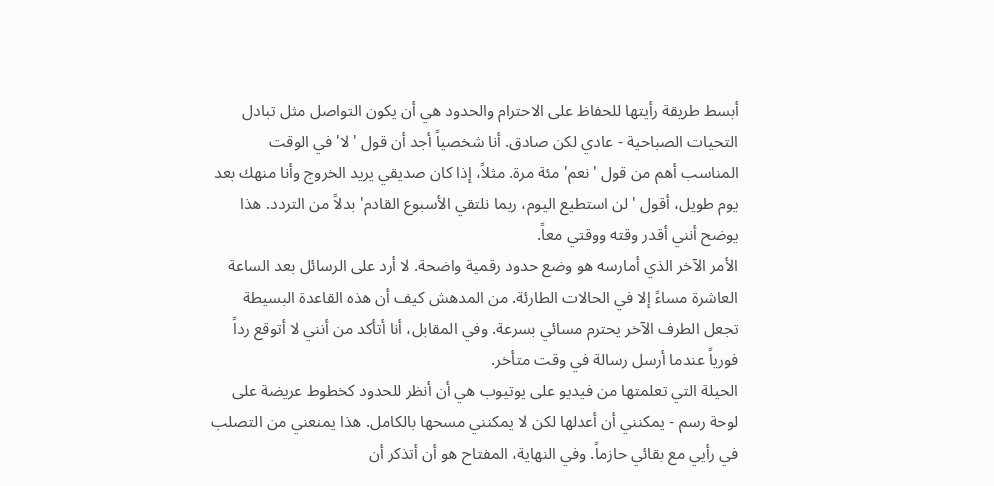أبسط طريقة رأيتها للحفاظ على الاحترام والحدود هي أن يكون التواصل مثل تبادل التحيات الصباحية - عادي لكن صادق. أنا شخصياً أجد أن قول 'لا' في الوقت المناسب أهم من قول 'نعم' مئة مرة. مثلاً، إذا كان صديقي يريد الخروج وأنا منهك بعد يوم طويل، أقول 'لن استطيع اليوم، ربما نلتقي الأسبوع القادم' بدلاً من التردد. هذا يوضح أنني أقدر وقته ووقتي معاً.
الأمر الآخر الذي أمارسه هو وضع حدود رقمية واضحة. لا أرد على الرسائل بعد الساعة العاشرة مساءً إلا في الحالات الطارئة. من المدهش كيف أن هذه القاعدة البسيطة تجعل الطرف الآخر يحترم مسائي بسرعة. وفي المقابل، أنا أتأكد من أنني لا أتوقع رداً فورياً عندما أرسل رسالة في وقت متأخر.
الحيلة التي تعلمتها من فيديو على يوتيوب هي أن أنظر للحدود كخطوط عريضة على لوحة رسم - يمكنني أن أعدلها لكن لا يمكنني مسحها بالكامل. هذا يمنعني من التصلب في رأيي مع بقائي حازماً. وفي النهاية، المفتاح هو أن أتذكر أن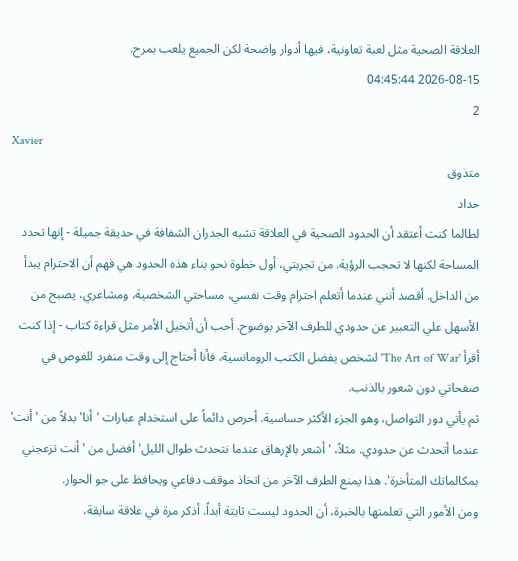العلاقة الصحية مثل لعبة تعاونية، فيها أدوار واضحة لكن الجميع يلعب بمرح.
2026-08-15 04:45:44
2
Xavier
متذوق
حداد
لطالما كنت أعتقد أن الحدود الصحية في العلاقة تشبه الجدران الشفافة في حديقة جميلة - إنها تحدد المساحة لكنها لا تحجب الرؤية. من تجربتي، أول خطوة نحو بناء هذه الحدود هي فهم أن الاحترام يبدأ من الداخل. أقصد أنني عندما أتعلم احترام وقت نفسي، مساحتي الشخصية، ومشاعري، يصبح من الأسهل علي التعبير عن حدودي للطرف الآخر بوضوح. أحب أن أتخيل الأمر مثل قراءة كتاب - إذا كنت أقرأ 'The Art of War' لشخص يفضل الكتب الرومانسية، فأنا أحتاج إلى وقت منفرد للغوص في صفحاتي دون شعور بالذنب.
ثم يأتي دور التواصل، وهو الجزء الأكثر حساسية. أحرص دائماً على استخدام عبارات 'أنا' بدلاً من 'أنت' عندما أتحدث عن حدودي. مثلاً، 'أشعر بالإرهاق عندما نتحدث طوال الليل' أفضل من 'أنت تزعجني بمكالماتك المتأخرة'. هذا يمنع الطرف الآخر من اتخاذ موقف دفاعي ويحافظ على جو الحوار.
ومن الأمور التي تعلمتها بالخبرة، أن الحدود ليست ثابتة أبداً. أذكر مرة في علاقة سابقة،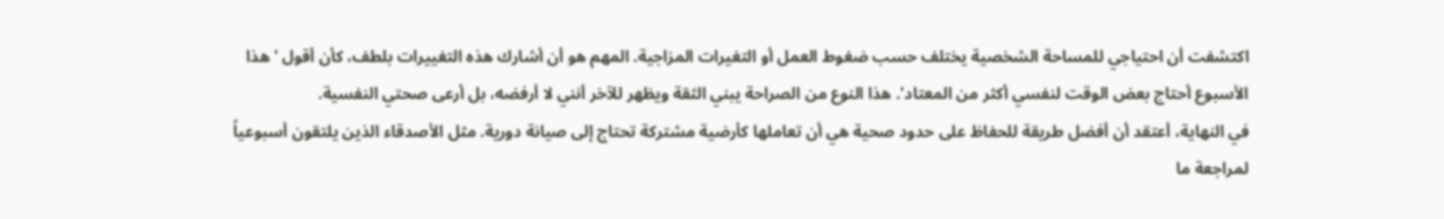اكتشفت أن احتياجي للمساحة الشخصية يختلف حسب ضغوط العمل أو التغيرات المزاجية. المهم هو أن أشارك هذه التغييرات بلطف، كأن أقول 'هذا الأسبوع أحتاج بعض الوقت لنفسي أكثر من المعتاد'. هذا النوع من الصراحة يبني الثقة ويظهر للآخر أنني لا أرفضه، بل أرعى صحتي النفسية.
في النهاية، أعتقد أن أفضل طريقة للحفاظ على حدود صحية هي أن تعاملها كأرضية مشتركة تحتاج إلى صيانة دورية. مثل الأصدقاء الذين يلتقون أسبوعياً لمراجعة ما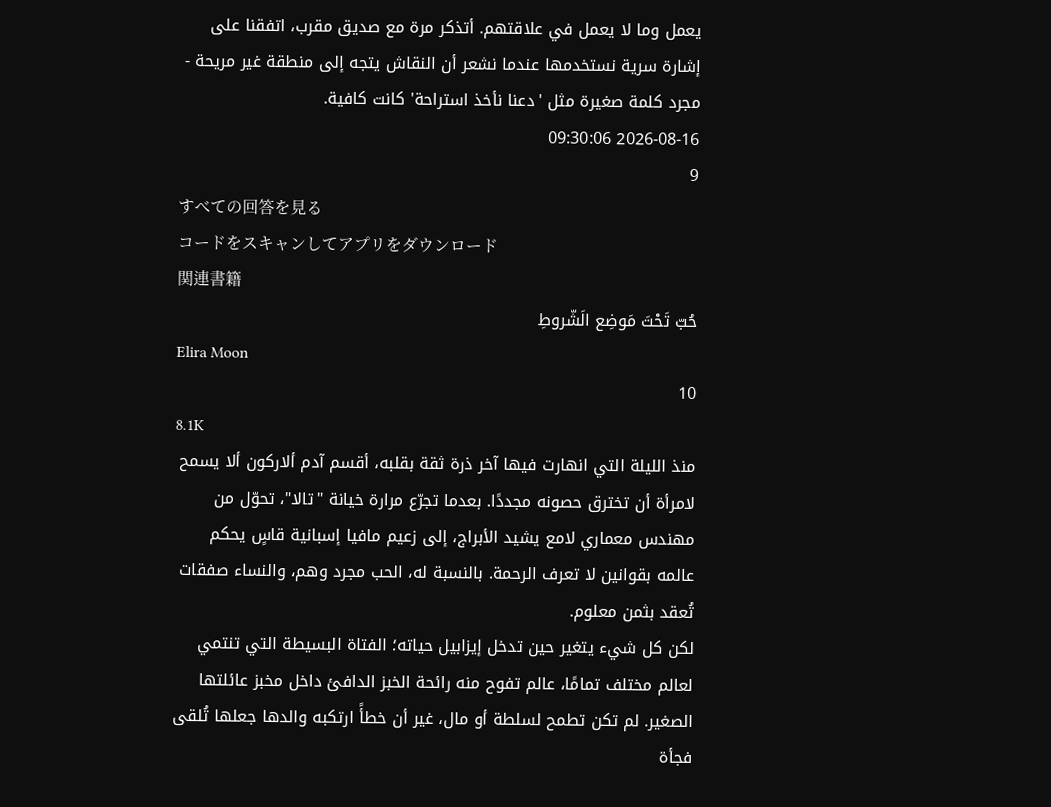يعمل وما لا يعمل في علاقتهم. أتذكر مرة مع صديق مقرب، اتفقنا على إشارة سرية نستخدمها عندما نشعر أن النقاش يتجه إلى منطقة غير مريحة - مجرد كلمة صغيرة مثل 'دعنا نأخذ استراحة' كانت كافية.
2026-08-16 09:30:06
9
すべての回答を見る
コードをスキャンしてアプリをダウンロード
関連書籍
حُبّ تَحْتَ مَوضِع الَشّروطِ
Elira Moon
10
8.1K
منذ الليلة التي انهارت فيها آخر ذرة ثقة بقلبه، أقسم آدم ألاركون ألا يسمح لامرأة أن تخترق حصونه مجددًا. بعدما تجرّع مرارة خيانة "تالا"، تحوّل من مهندس معماري لامع يشيد الأبراج، إلى زعيم مافيا إسبانية قاسٍ يحكم عالمه بقوانين لا تعرف الرحمة. بالنسبة له، الحب مجرد وهم، والنساء صفقات تُعقد بثمن معلوم.
لكن كل شيء يتغير حين تدخل إيزابيل حياته؛ الفتاة البسيطة التي تنتمي لعالم مختلف تمامًا، عالم تفوح منه رائحة الخبز الدافئ داخل مخبز عائلتها الصغير. لم تكن تطمح لسلطة أو مال، غير أن خطأً ارتكبه والدها جعلها تُلقى فجأة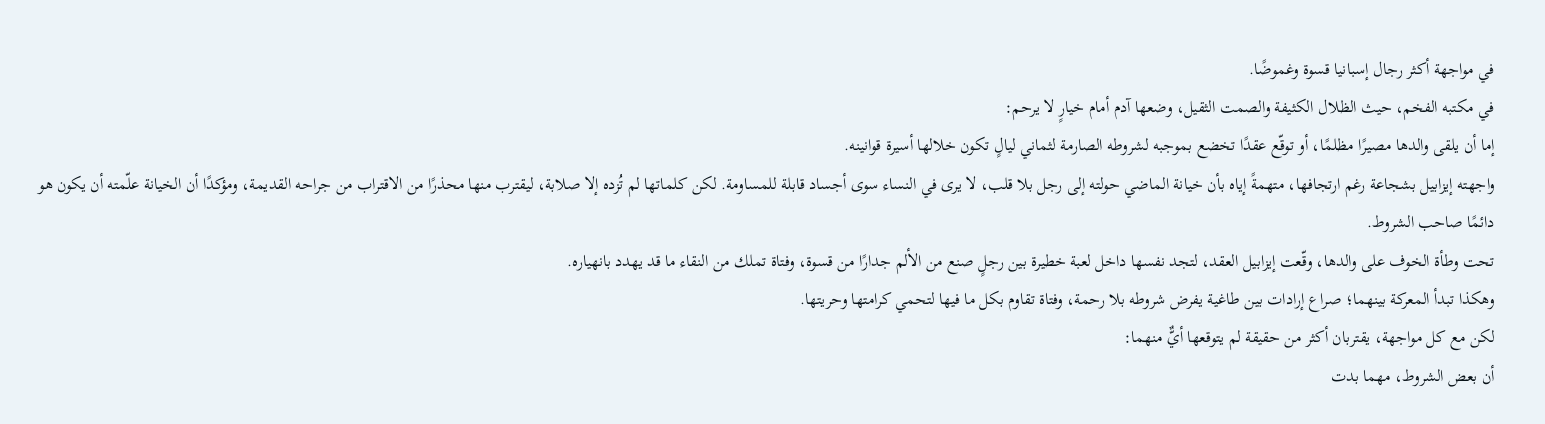في مواجهة أكثر رجال إسبانيا قسوة وغموضًا.
في مكتبه الفخم، حيث الظلال الكثيفة والصمت الثقيل، وضعها آدم أمام خيارٍ لا يرحم:
إما أن يلقى والدها مصيرًا مظلمًا، أو توقّع عقدًا تخضع بموجبه لشروطه الصارمة لثماني ليالٍ تكون خلالها أسيرة قوانينه.
واجهته إيزابيل بشجاعة رغم ارتجافها، متهمةً إياه بأن خيانة الماضي حولته إلى رجل بلا قلب، لا يرى في النساء سوى أجساد قابلة للمساومة. لكن كلماتها لم تُزده إلا صلابة، ليقترب منها محذرًا من الاقتراب من جراحه القديمة، ومؤكدًا أن الخيانة علّمته أن يكون هو دائمًا صاحب الشروط.
تحت وطأة الخوف على والدها، وقّعت إيزابيل العقد، لتجد نفسها داخل لعبة خطيرة بين رجلٍ صنع من الألم جدارًا من قسوة، وفتاة تملك من النقاء ما قد يهدد بانهياره.
وهكذا تبدأ المعركة بينهما؛ صراع إرادات بين طاغية يفرض شروطه بلا رحمة، وفتاة تقاوم بكل ما فيها لتحمي كرامتها وحريتها.
لكن مع كل مواجهة، يقتربان أكثر من حقيقة لم يتوقعها أيٌّ منهما:
أن بعض الشروط، مهما بدت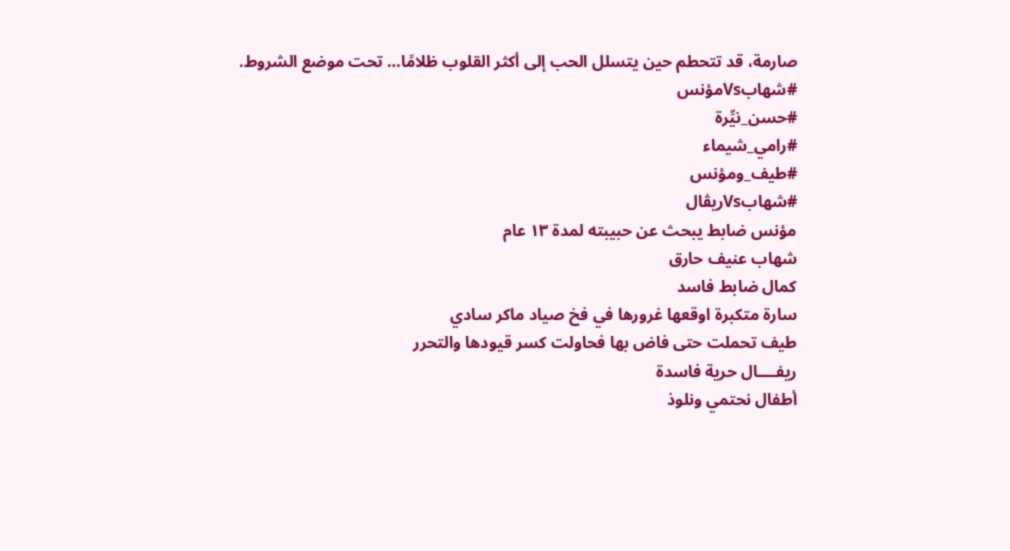صارمة، قد تتحطم حين يتسلل الحب إلى أكثر القلوب ظلامًا… تحت موضع الشروط.
#شهابVsمؤنس
#حسن_نيِّرة
#رامي_شيماء
#طيف_ومؤنس
#شهابVsريڤال
مؤنس ضابط يبحث عن حبيبته لمدة ١٣ عام
شهاب عنيف حارق
كمال ضابط فاسد
سارة متكبرة اوقعها غرورها في فخ صياد ماكر سادي
طيف تحملت حتى فاض بها فحاولت كسر قيودها والتحرر
ريفــــال حرية فاسدة
أطفال نحتمي ونلوذ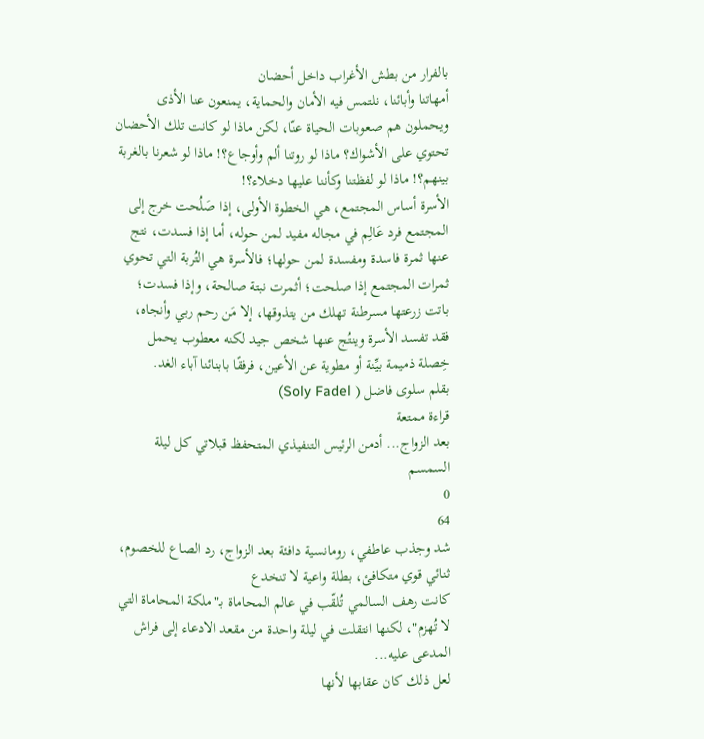بالفرار من بطش الأغراب داخل أحضان
أمهاتنا وأبائنا، نلتمس فيه الأمان والحماية، يمنعون عنا الأذى ويحملون هم صعوبات الحياة عنّا، لكن ماذا لو كانت تلك الأحضان تحتوي على الأشواك؟ ماذا لو روتنا ألم وأوجاع؟! ماذا لو شعرنا بالغربة بينهم؟! ماذا لو لفظتنا وكأننا عليها دخلاء؟!
الأسرة أساس المجتمع، هي الخطوة الأولى، إذا صَلُحت خرج إلى المجتمع فرد عَالِم في مجاله مفيد لمن حوله، أما إذا فسدت، نتج عنها ثمرة فاسدة ومفسدة لمن حولها؛ فالأسرة هي التُربة التي تحوي ثمرات المجتمع إذا صلحت؛ أثمرت نبتة صالحة، وإذا فسدت؛ باتت زرعتها مسرطنة تهلك من يتذوقها، إلا مَن رحم ربي وأنجاه، فقد تفسد الأسرة وينتُج عنها شخص جيد لكنه معطوب يحمل خِصلة ذميمة بيِّنة أو مطوية عن الأعين، فرفقًا بابنائنا آباء الغد.
بقلم سلوى فاضل ( Soly Fadel)
قراءة ممتعة
بعد الزواج... أدمن الرئيس التنفيذي المتحفظ قبلاتي كل ليلة
السمسم
0
64
شد وجذب عاطفي، رومانسية دافئة بعد الزواج، رد الصاع للخصوم، ثنائي قوي متكافئ، بطلة واعية لا تنخدع
كانت رهف السالمي تُلقّب في عالم المحاماة بـ"ملكة المحاماة التي لا تُهزم"، لكنها انتقلت في ليلة واحدة من مقعد الادعاء إلى فراش المدعى عليه...
لعل ذلك كان عقابها لأنها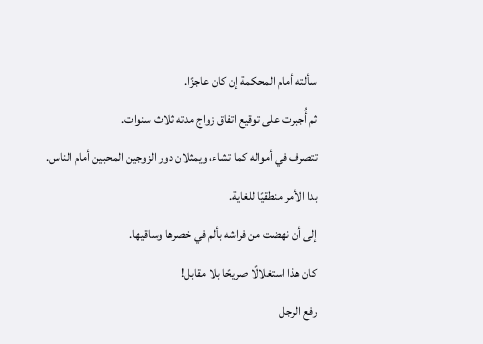سألته أمام المحكمة إن كان عاجزًا.
ثم أُجبرت على توقيع اتفاق زواج مدته ثلاث سنوات.
تتصرف في أمواله كما تشاء، ويمثلان دور الزوجين المحبين أمام الناس.
بدا الأمر منطقيًا للغاية.
إلى أن نهضت من فراشه بألم في خصرها وساقيها.
كان هذا استغلالًا صريحًا بلا مقابل!
رفع الرجل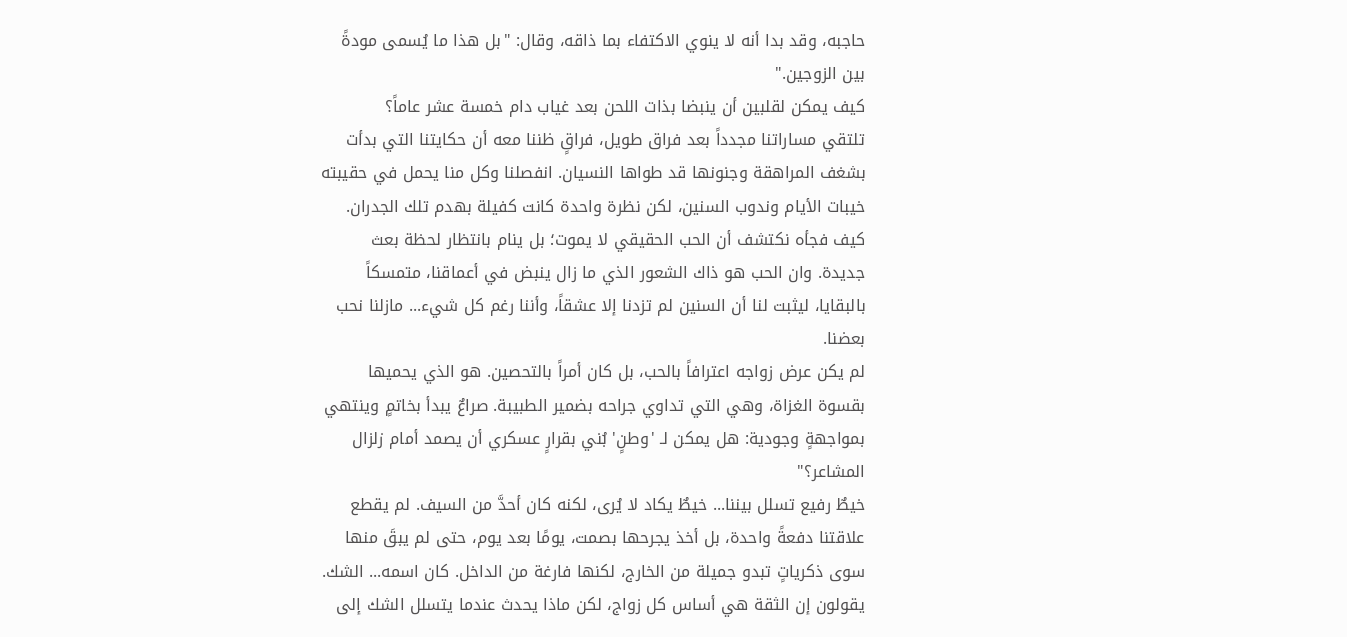حاجبه، وقد بدا أنه لا ينوي الاكتفاء بما ذاقه، وقال: "بل هذا ما يُسمى مودةً بين الزوجين."
كيف يمكن لقلبين أن ينبضا بذات اللحن بعد غياب دام خمسة عشر عاماً؟
تلتقي مساراتنا مجدداً بعد فراق طويل، فراقٍ ظننا معه أن حكايتنا التي بدأت بشغف المراهقة وجنونها قد طواها النسيان. انفصلنا وكل منا يحمل في حقيبته خيبات الأيام وندوب السنين، لكن نظرة واحدة كانت كفيلة بهدم تلك الجدران.
كيف فجأه نكتشف أن الحب الحقيقي لا يموت؛ بل ينام بانتظار لحظة بعث جديدة. وان الحب هو ذاك الشعور الذي ما زال ينبض في أعماقنا، متمسكاً بالبقايا، ليثبت لنا أن السنين لم تزدنا إلا عشقاً، وأننا رغم كل شيء... مازلنا نحب بعضنا.
لم يكن عرض زواجه اعترافاً بالحب، بل كان أمراً بالتحصين. هو الذي يحميها بقسوة الغزاة، وهي التي تداوي جراحه بضمير الطبيبة. صراعٌ يبدأ بخاتمٍ وينتهي بمواجهةٍ وجودية: هل يمكن لـ 'وطنٍ' بُني بقرارٍ عسكري أن يصمد أمام زلزال المشاعر؟"
خيطٌ رفيع تسلل بيننا... خيطٌ يكاد لا يُرى، لكنه كان أحدَّ من السيف. لم يقطع علاقتنا دفعةً واحدة، بل أخذ يجرحها بصمت، يومًا بعد يوم، حتى لم يبقَ منها سوى ذكرياتٍ تبدو جميلة من الخارج، لكنها فارغة من الداخل. كان اسمه... الشك.
يقولون إن الثقة هي أساس كل زواج، لكن ماذا يحدث عندما يتسلل الشك إلى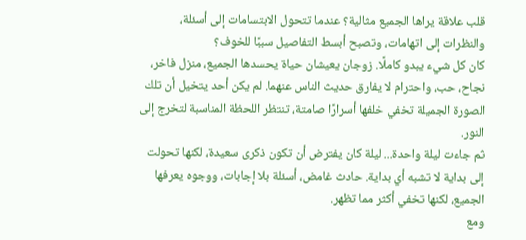قلب علاقة يراها الجميع مثالية؟ عندما تتحول الابتسامات إلى أسئلة، والنظرات إلى اتهامات، وتصبح أبسط التفاصيل سببًا للخوف؟
كان كل شيء يبدو كاملًا. زوجان يعيشان حياة يحسدها الجميع، منزل فاخر، نجاح، حب، واحترام لا يفارق حديث الناس عنهما. لم يكن أحد يتخيل أن تلك الصورة الجميلة تخفي خلفها أسرارًا صامتة، تنتظر اللحظة المناسبة لتخرج إلى النور.
ثم جاءت ليلة واحدة... ليلة كان يفترض أن تكون ذكرى سعيدة، لكنها تحولت إلى بداية لا تشبه أي بداية. حادث غامض، أسئلة بلا إجابات، ووجوه يعرفها الجميع، لكنها تخفي أكثر مما تظهر.
ومع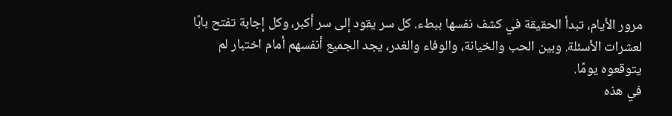مرور الأيام، تبدأ الحقيقة في كشف نفسها ببطء. كل سر يقود إلى سر أكبر، وكل إجابة تفتح بابًا لعشرات الأسئلة. وبين الحب والخيانة، والوفاء والغدر، يجد الجميع أنفسهم أمام اختبار لم يتوقعوه يومًا.
في هذه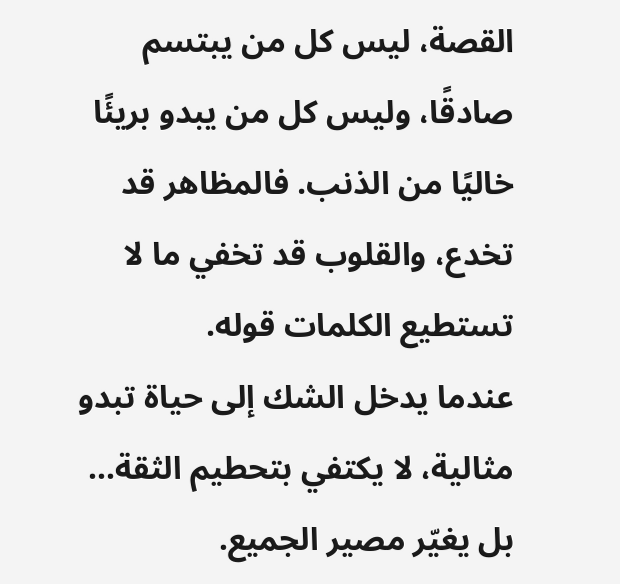القصة، ليس كل من يبتسم صادقًا، وليس كل من يبدو بريئًا خاليًا من الذنب. فالمظاهر قد تخدع، والقلوب قد تخفي ما لا تستطيع الكلمات قوله.
عندما يدخل الشك إلى حياة تبدو مثالية، لا يكتفي بتحطيم الثقة... بل يغيّر مصير الجميع.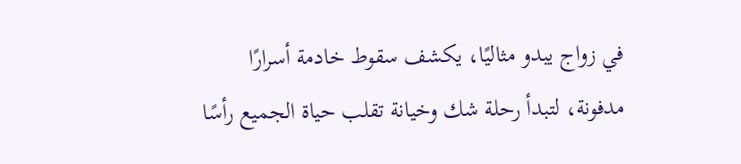في زواج يبدو مثاليًا، يكشف سقوط خادمة أسرارًا مدفونة، لتبدأ رحلة شك وخيانة تقلب حياة الجميع رأسًا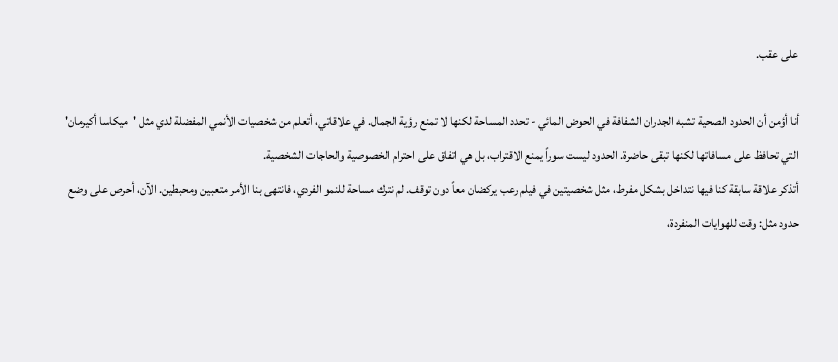على عقب.

أنا أؤمن أن الحدود الصحية تشبه الجدران الشفافة في الحوض المائي - تحدد المساحة لكنها لا تمنع رؤية الجمال. في علاقاتي، أتعلم من شخصيات الأنمي المفضلة لدي مثل 'ميكاسا أكيرمان' التي تحافظ على مسافاتها لكنها تبقى حاضرة. الحدود ليست سوراً يمنع الاقتراب، بل هي اتفاق على احترام الخصوصية والحاجات الشخصية.
أتذكر علاقة سابقة كنا فيها نتداخل بشكل مفرط، مثل شخصيتين في فيلم رعب يركضان معاً دون توقف. لم نترك مساحة للنمو الفردي، فانتهى بنا الأمر متعبين ومحبطين. الآن، أحرص على وضع حدود مثل: وقت للهوايات المنفردة،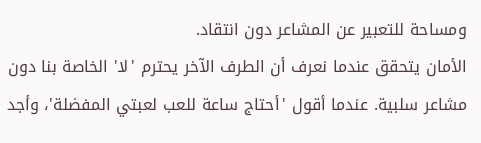ومساحة للتعبير عن المشاعر دون انتقاد.
الأمان يتحقق عندما نعرف أن الطرف الآخر يحترم 'لا' الخاصة بنا دون مشاعر سلبية. عندما أقول 'أحتاج ساعة للعب لعبتي المفضلة'، وأجد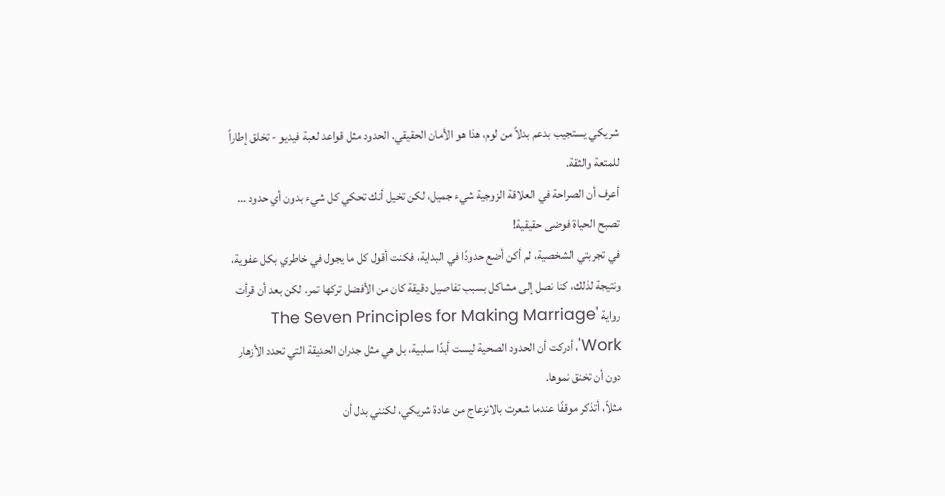شريكي يستجيب بدعم بدلاً من لوم، هذا هو الأمان الحقيقي. الحدود مثل قواعد لعبة فيديو - تخلق إطاراً للمتعة والثقة.
أعرف أن الصراحة في العلاقة الزوجية شيء جميل، لكن تخيل أنك تحكي كل شيء بدون أي حدود … تصبح الحياة فوضى حقيقية!
في تجربتي الشخصية، لم أكن أضع حدودًا في البداية، فكنت أقول كل ما يجول في خاطري بكل عفوية، ونتيجة لذلك، كنا نصل إلى مشاكل بسبب تفاصيل دقيقة كان من الأفضل تركها تمر. لكن بعد أن قرأت رواية 'The Seven Principles for Making Marriage Work'، أدركت أن الحدود الصحية ليست أبدًا سلبية، بل هي مثل جدران الحديقة التي تحدد الأزهار دون أن تخنق نموها.
مثلاً، أتذكر موقفًا عندما شعرت بالانزعاج من عادة شريكي، لكنني بدل أن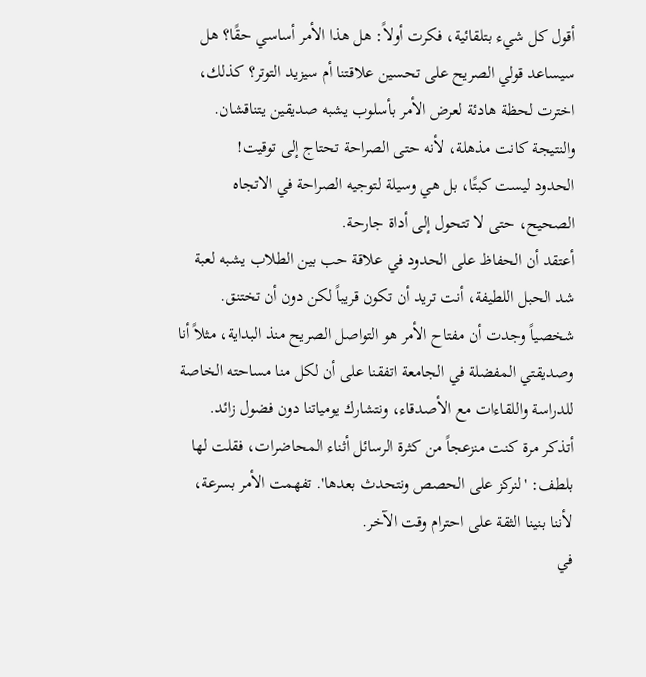أقول كل شيء بتلقائية، فكرت أولاً: هل هذا الأمر أساسي حقًا؟ هل سيساعد قولي الصريح على تحسين علاقتنا أم سيزيد التوتر؟ كذلك، اخترت لحظة هادئة لعرض الأمر بأسلوب يشبه صديقين يتناقشان. والنتيجة كانت مذهلة، لأنه حتى الصراحة تحتاج إلى توقيت!
الحدود ليست كبتًا، بل هي وسيلة لتوجيه الصراحة في الاتجاه الصحيح، حتى لا تتحول إلى أداة جارحة.
أعتقد أن الحفاظ على الحدود في علاقة حب بين الطلاب يشبه لعبة شد الحبل اللطيفة، أنت تريد أن تكون قريباً لكن دون أن تختنق.
شخصياً وجدت أن مفتاح الأمر هو التواصل الصريح منذ البداية، مثلاً أنا وصديقتي المفضلة في الجامعة اتفقنا على أن لكل منا مساحته الخاصة للدراسة واللقاءات مع الأصدقاء، ونتشارك يومياتنا دون فضول زائد.
أتذكر مرة كنت منزعجاً من كثرة الرسائل أثناء المحاضرات، فقلت لها بلطف: 'لنركز على الحصص ونتحدث بعدها'. تفهمت الأمر بسرعة، لأننا بنينا الثقة على احترام وقت الآخر.
في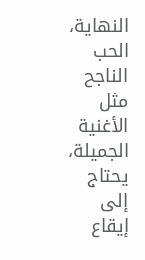النهاية، الحب الناجح مثل الأغنية الجميلة، يحتاج إلى إيقاع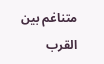متناغم بين القرب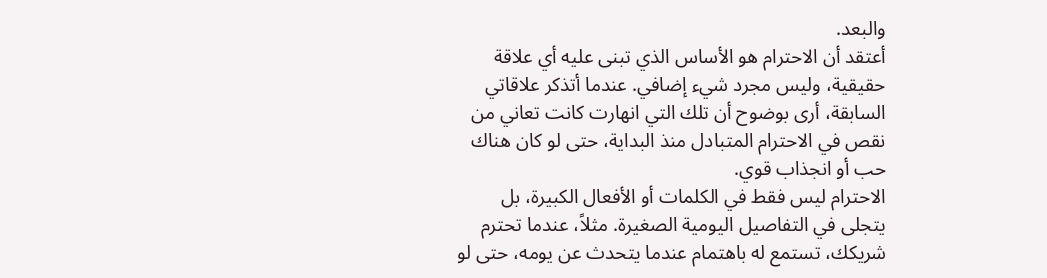والبعد.
أعتقد أن الاحترام هو الأساس الذي تبنى عليه أي علاقة حقيقية، وليس مجرد شيء إضافي. عندما أتذكر علاقاتي السابقة، أرى بوضوح أن تلك التي انهارت كانت تعاني من نقص في الاحترام المتبادل منذ البداية، حتى لو كان هناك حب أو انجذاب قوي.
الاحترام ليس فقط في الكلمات أو الأفعال الكبيرة، بل يتجلى في التفاصيل اليومية الصغيرة. مثلاً، عندما تحترم شريكك، تستمع له باهتمام عندما يتحدث عن يومه، حتى لو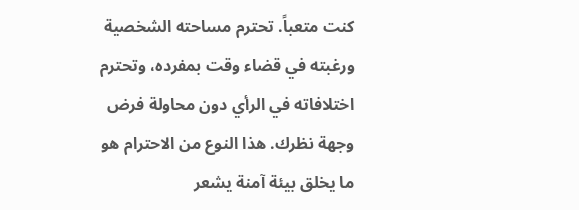كنت متعباً. تحترم مساحته الشخصية ورغبته في قضاء وقت بمفرده، وتحترم اختلافاته في الرأي دون محاولة فرض وجهة نظرك. هذا النوع من الاحترام هو ما يخلق بيئة آمنة يشعر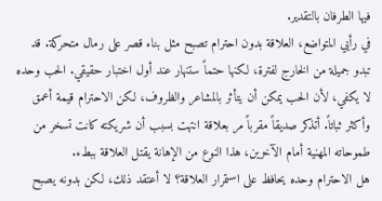فيها الطرفان بالتقدير.
في رأيي المتواضع، العلاقة بدون احترام تصبح مثل بناء قصر على رمال متحركة. قد تبدو جميلة من الخارج لفترة، لكنها حتماً ستنهار عند أول اختبار حقيقي. الحب وحده لا يكفي، لأن الحب يمكن أن يتأثر بالمشاعر والظروف، لكن الاحترام قيمة أعمق وأكثر ثباتاً. أتذكر صديقاً مقرباً مر بعلاقة انتهت بسبب أن شريكته كانت تسخر من طموحاته المهنية أمام الآخرين، هذا النوع من الإهانة يقتل العلاقة ببطء.
هل الاحترام وحده يحافظ على استمرار العلاقة؟ لا أعتقد ذلك، لكن بدونه يصبح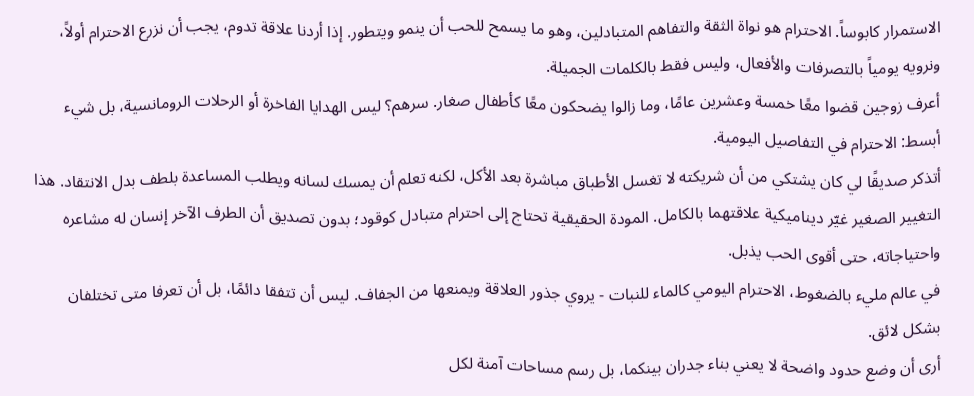الاستمرار كابوساً. الاحترام هو نواة الثقة والتفاهم المتبادلين، وهو ما يسمح للحب أن ينمو ويتطور. إذا أردنا علاقة تدوم، يجب أن نزرع الاحترام أولاً، ونرويه يومياً بالتصرفات والأفعال، وليس فقط بالكلمات الجميلة.
أعرف زوجين قضوا معًا خمسة وعشرين عامًا، وما زالوا يضحكون معًا كأطفال صغار. سرهم؟ ليس الهدايا الفاخرة أو الرحلات الرومانسية، بل شيء أبسط: الاحترام في التفاصيل اليومية.
أتذكر صديقًا لي كان يشتكي من أن شريكته لا تغسل الأطباق مباشرة بعد الأكل، لكنه تعلم أن يمسك لسانه ويطلب المساعدة بلطف بدل الانتقاد. هذا التغيير الصغير غيّر ديناميكية علاقتهما بالكامل. المودة الحقيقية تحتاج إلى احترام متبادل كوقود؛ بدون تصديق أن الطرف الآخر إنسان له مشاعره واحتياجاته، حتى أقوى الحب يذبل.
في عالم مليء بالضغوط، الاحترام اليومي كالماء للنبات - يروي جذور العلاقة ويمنعها من الجفاف. ليس أن تتفقا دائمًا، بل أن تعرفا متى تختلفان بشكل لائق.
أرى أن وضع حدود واضحة لا يعني بناء جدران بينكما، بل رسم مساحات آمنة لكل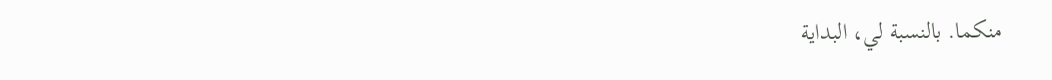منكما. بالنسبة لي، البداية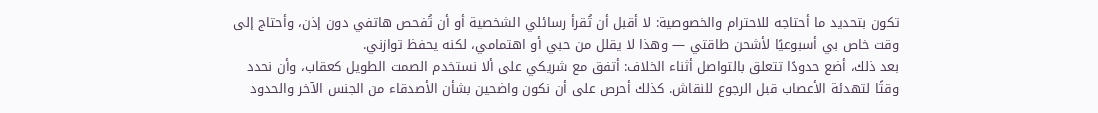تكون بتحديد ما أحتاجه للاحترام والخصوصية: لا أقبل أن تُقرأ رسائلي الشخصية أو أن تُفحص هاتفي دون إذن، وأحتاج إلى وقت خاص بي أسبوعيًا لأشحن طاقتي — وهذا لا يقلل من حبي أو اهتمامي، لكنه يحفظ توازني.
بعد ذلك، أضع حدودًا تتعلق بالتواصل أثناء الخلاف: أتفق مع شريكي على ألا نستخدم الصمت الطويل كعقاب، وأن نحدد وقتًا لتهدئة الأعصاب قبل الرجوع للنقاش. كذلك أحرص على أن نكون واضحين بشأن الأصدقاء من الجنس الآخر والحدود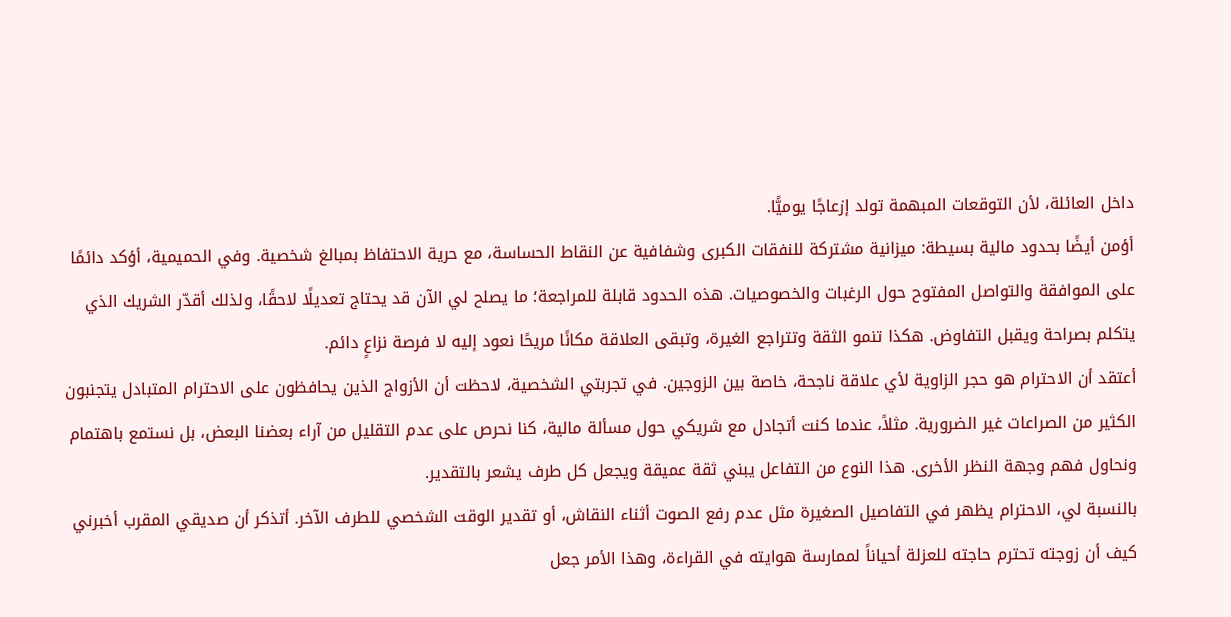داخل العائلة، لأن التوقعات المبهمة تولد إزعاجًا يوميًّا.
أؤمن أيضًا بحدود مالية بسيطة: ميزانية مشتركة للنفقات الكبرى وشفافية عن النقاط الحساسة، مع حرية الاحتفاظ بمبالغ شخصية. وفي الحميمية، أؤكد دائمًا على الموافقة والتواصل المفتوح حول الرغبات والخصوصيات. هذه الحدود قابلة للمراجعة؛ ما يصلح لي الآن قد يحتاج تعديلًا لاحقًا، ولذلك أقدّر الشريك الذي يتكلم بصراحة ويقبل التفاوض. هكذا تنمو الثقة وتتراجع الغيرة، وتبقى العلاقة مكانًا مريحًا نعود إليه لا فرصة نزاعٍ دائم.
أعتقد أن الاحترام هو حجر الزاوية لأي علاقة ناجحة، خاصة بين الزوجين. في تجربتي الشخصية، لاحظت أن الأزواج الذين يحافظون على الاحترام المتبادل يتجنبون الكثير من الصراعات غير الضرورية. مثلاً، عندما كنت أتجادل مع شريكي حول مسألة مالية، كنا نحرص على عدم التقليل من آراء بعضنا البعض، بل نستمع باهتمام ونحاول فهم وجهة النظر الأخرى. هذا النوع من التفاعل يبني ثقة عميقة ويجعل كل طرف يشعر بالتقدير.
بالنسبة لي، الاحترام يظهر في التفاصيل الصغيرة مثل عدم رفع الصوت أثناء النقاش، أو تقدير الوقت الشخصي للطرف الآخر. أتذكر أن صديقي المقرب أخبرني كيف أن زوجته تحترم حاجته للعزلة أحياناً لممارسة هوايته في القراءة، وهذا الأمر جعل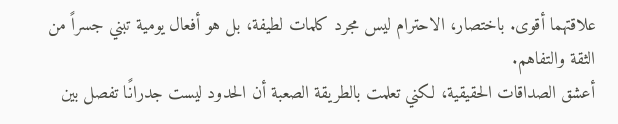علاقتهما أقوى. باختصار، الاحترام ليس مجرد كلمات لطيفة، بل هو أفعال يومية تبني جسراً من الثقة والتفاهم.
أعشق الصداقات الحقيقية، لكني تعلمت بالطريقة الصعبة أن الحدود ليست جدرانًا تفصل بين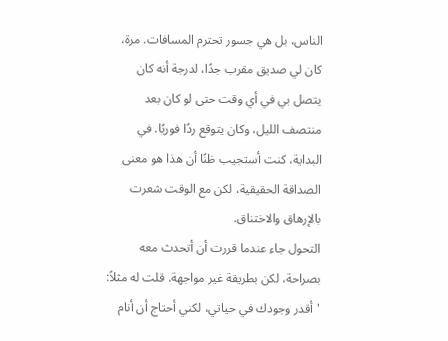الناس، بل هي جسور تحترم المسافات. مرة، كان لي صديق مقرب جدًا، لدرجة أنه كان يتصل بي في أي وقت حتى لو كان بعد منتصف الليل، وكان يتوقع ردًا فوريًا. في البداية، كنت أستجيب ظنًا أن هذا هو معنى الصداقة الحقيقية، لكن مع الوقت شعرت بالإرهاق والاختناق.
التحول جاء عندما قررت أن أتحدث معه بصراحة، لكن بطريقة غير مواجهة. قلت له مثلاً: 'أقدر وجودك في حياتي، لكني أحتاج أن أنام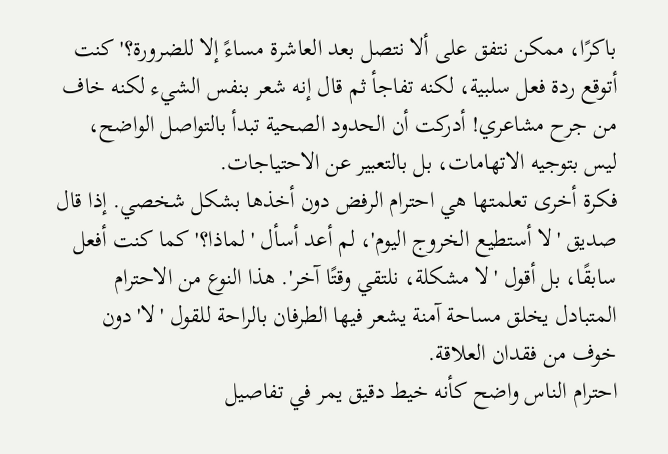باكرًا، ممكن نتفق على ألا نتصل بعد العاشرة مساءً إلا للضرورة؟' كنت أتوقع ردة فعل سلبية، لكنه تفاجأ ثم قال إنه شعر بنفس الشيء لكنه خاف من جرح مشاعري! أدركت أن الحدود الصحية تبدأ بالتواصل الواضح، ليس بتوجيه الاتهامات، بل بالتعبير عن الاحتياجات.
فكرة أخرى تعلمتها هي احترام الرفض دون أخذها بشكل شخصي. إذا قال صديق 'لا أستطيع الخروج اليوم'، لم أعد أسأل 'لماذا؟' كما كنت أفعل سابقًا، بل أقول 'لا مشكلة، نلتقي وقتًا آخر'. هذا النوع من الاحترام المتبادل يخلق مساحة آمنة يشعر فيها الطرفان بالراحة للقول 'لا' دون خوف من فقدان العلاقة.
احترام الناس واضح كأنه خيط دقيق يمر في تفاصيل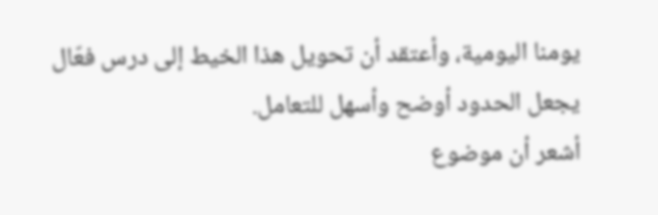يومنا اليومية، وأعتقد أن تحويل هذا الخيط إلى درس فعّال يجعل الحدود أوضح وأسهل للتعامل.
أشعر أن موضوع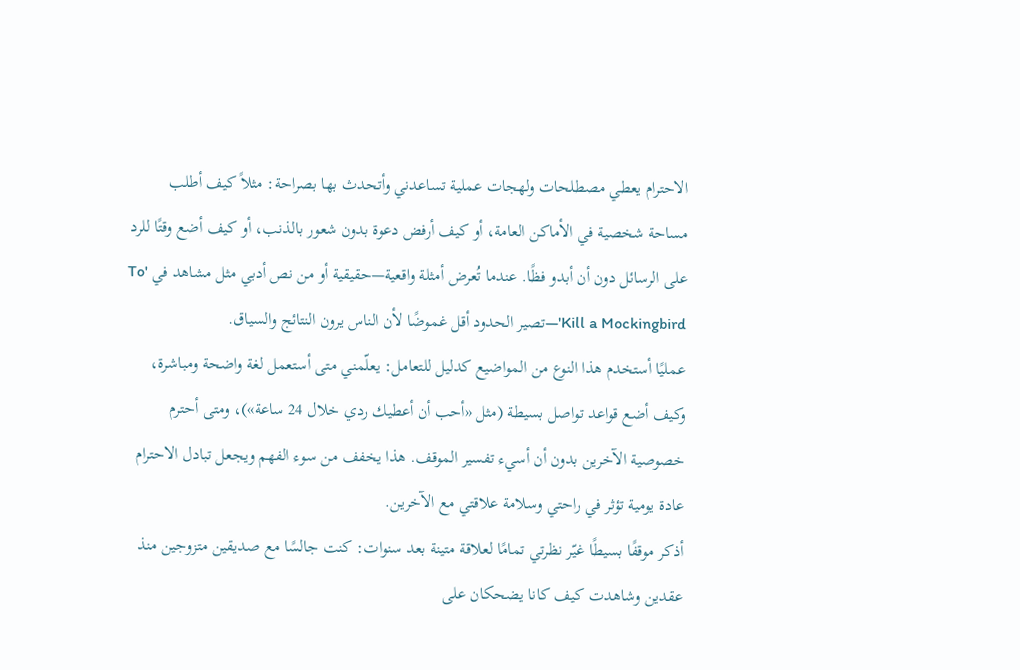الاحترام يعطي مصطلحات ولهجات عملية تساعدني وأتحدث بها بصراحة: مثلاً كيف أطلب مساحة شخصية في الأماكن العامة، أو كيف أرفض دعوة بدون شعور بالذنب، أو كيف أضع وقتًا للرد على الرسائل دون أن أبدو فظًا. عندما تُعرض أمثلة واقعية—حقيقية أو من نص أدبي مثل مشاهد في 'To Kill a Mockingbird'—تصير الحدود أقل غموضًا لأن الناس يرون النتائج والسياق.
عمليًا أستخدم هذا النوع من المواضيع كدليل للتعامل: يعلّمني متى أستعمل لغة واضحة ومباشرة، وكيف أضع قواعد تواصل بسيطة (مثل «أحب أن أعطيك ردي خلال 24 ساعة»)، ومتى أحترم خصوصية الآخرين بدون أن أسيء تفسير الموقف. هذا يخفف من سوء الفهم ويجعل تبادل الاحترام عادة يومية تؤثر في راحتي وسلامة علاقتي مع الآخرين.
أذكر موقفًا بسيطًا غيّر نظرتي تمامًا لعلاقة متينة بعد سنوات: كنت جالسًا مع صديقين متزوجين منذ عقدين وشاهدت كيف كانا يضحكان على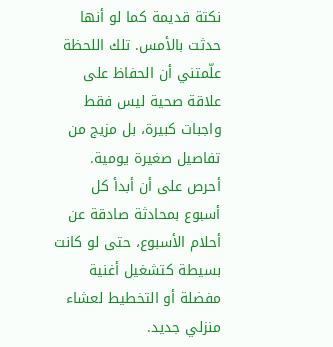نكتة قديمة كما لو أنها حدثت بالأمس. تلك اللحظة علّمتني أن الحفاظ على علاقة صحية ليس فقط واجبات كبيرة، بل مزيج من تفاصيل صغيرة يومية. أحرص على أن أبدأ كل أسبوع بمحادثة صادقة عن أحلام الأسبوع، حتى لو كانت بسيطة كتشغيل أغنية مفضلة أو التخطيط لعشاء منزلي جديد.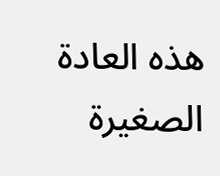هذه العادة الصغيرة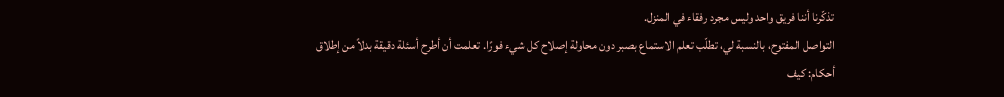تذكّرنا أننا فريق واحد وليس مجرد رفقاء في المنزل.
التواصل المفتوح، بالنسبة لي، تطلّب تعلم الاستماع بصبر دون محاولة إصلاح كل شيء فورًا. تعلمت أن أطرح أسئلة دقيقة بدلاً من إطلاق أحكام: كيف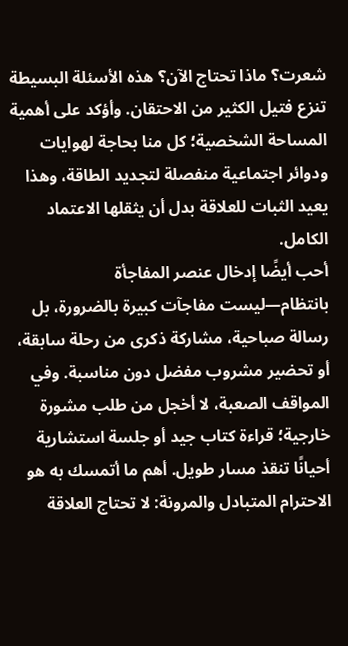شعرت؟ ماذا تحتاج الآن؟ هذه الأسئلة البسيطة تنزع فتيل الكثير من الاحتقان. وأؤكد على أهمية المساحة الشخصية؛ كل منا بحاجة لهوايات ودوائر اجتماعية منفصلة لتجديد الطاقة، وهذا يعيد الثبات للعلاقة بدل أن يثقلها الاعتماد الكامل.
أحب أيضًا إدخال عنصر المفاجأة بانتظام—ليست مفاجآت كبيرة بالضرورة، بل رسالة صباحية، مشاركة ذكرى من رحلة سابقة، أو تحضير مشروب مفضل دون مناسبة. وفي المواقف الصعبة، لا أخجل من طلب مشورة خارجية؛ قراءة كتاب جيد أو جلسة استشارية أحيانًا تنقذ مسار طويل. أهم ما أتمسك به هو الاحترام المتبادل والمرونة: لا تحتاج العلاقة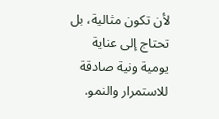لأن تكون مثالية، بل تحتاج إلى عناية يومية ونية صادقة للاستمرار والنمو.